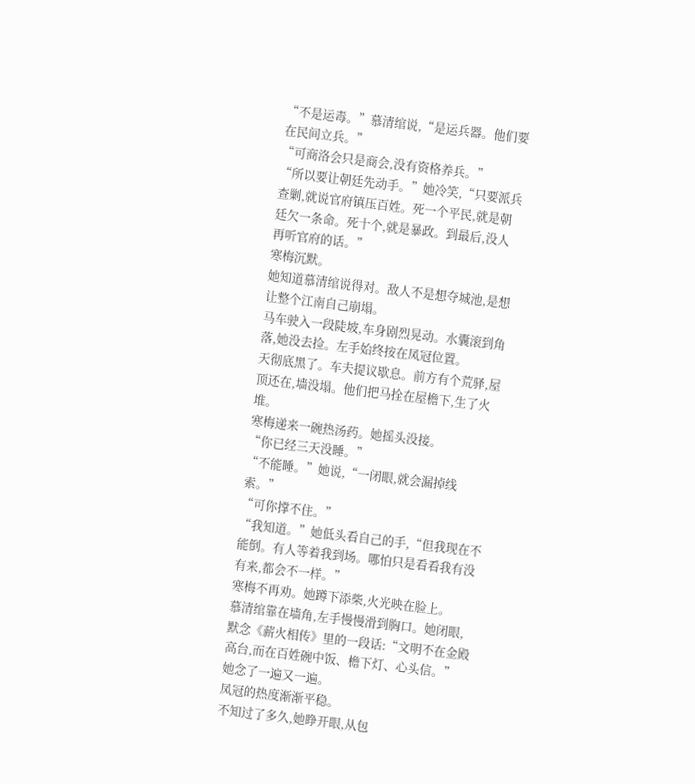“不是运毒。”慕清绾说,“是运兵器。他们要在民间立兵。”
“可商洛会只是商会,没有资格养兵。”
“所以要让朝廷先动手。”她冷笑,“只要派兵查剿,就说官府镇压百姓。死一个平民,就是朝廷欠一条命。死十个,就是暴政。到最后,没人再听官府的话。”
寒梅沉默。
她知道慕清绾说得对。敌人不是想夺城池,是想让整个江南自己崩塌。
马车驶入一段陡坡,车身剧烈晃动。水囊滚到角落,她没去捡。左手始终按在凤冠位置。
天彻底黑了。车夫提议歇息。前方有个荒驿,屋顶还在,墙没塌。他们把马拴在屋檐下,生了火堆。
寒梅递来一碗热汤药。她摇头没接。
“你已经三天没睡。”
“不能睡。”她说,“一闭眼,就会漏掉线索。”
“可你撑不住。”
“我知道。”她低头看自己的手,“但我现在不能倒。有人等着我到场。哪怕只是看看我有没有来,都会不一样。”
寒梅不再劝。她蹲下添柴,火光映在脸上。
慕清绾靠在墙角,左手慢慢滑到胸口。她闭眼,默念《薪火相传》里的一段话:“文明不在金殿高台,而在百姓碗中饭、檐下灯、心头信。”
她念了一遍又一遍。
凤冠的热度渐渐平稳。
不知过了多久,她睁开眼,从包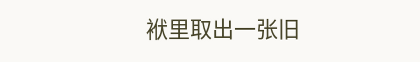袱里取出一张旧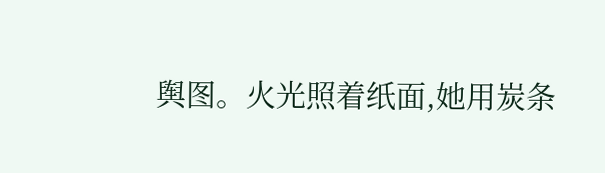舆图。火光照着纸面,她用炭条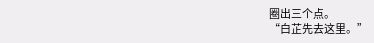圈出三个点。
“白芷先去这里。”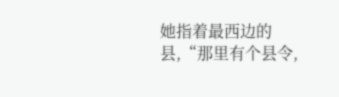她指着最西边的县,“那里有个县令,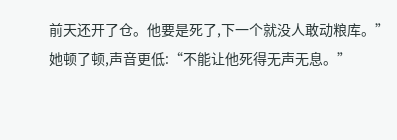前天还开了仓。他要是死了,下一个就没人敢动粮库。”
她顿了顿,声音更低:“不能让他死得无声无息。”